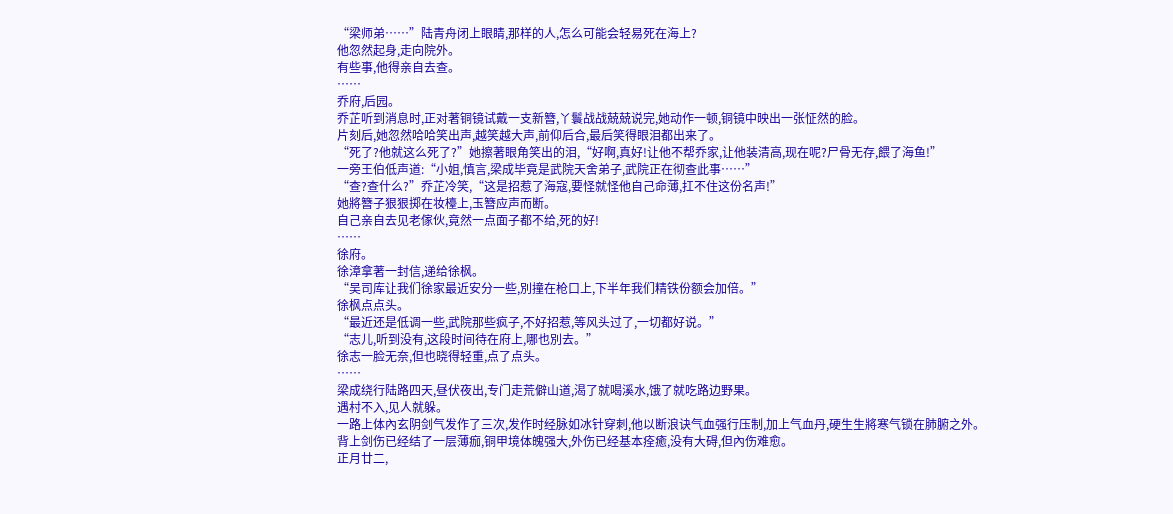“梁师弟……”陆青舟闭上眼睛,那样的人,怎么可能会轻易死在海上?
他忽然起身,走向院外。
有些事,他得亲自去查。
……
乔府,后园。
乔芷听到消息时,正对著铜镜试戴一支新簪,丫鬟战战兢兢说完,她动作一顿,铜镜中映出一张怔然的脸。
片刻后,她忽然哈哈笑出声,越笑越大声,前仰后合,最后笑得眼泪都出来了。
“死了?他就这么死了?”她擦著眼角笑出的泪,“好啊,真好!让他不帮乔家,让他装清高,现在呢?尸骨无存,餵了海鱼!”
一旁王伯低声道:“小姐,慎言,梁成毕竟是武院天舍弟子,武院正在彻查此事……”
“查?查什么?”乔芷冷笑,“这是招惹了海寇,要怪就怪他自己命薄,扛不住这份名声!”
她將簪子狠狠掷在妆檯上,玉簪应声而断。
自己亲自去见老傢伙,竟然一点面子都不给,死的好!
……
徐府。
徐漳拿著一封信,递给徐枫。
“吴司库让我们徐家最近安分一些,別撞在枪口上,下半年我们精铁份额会加倍。”
徐枫点点头。
“最近还是低调一些,武院那些疯子,不好招惹,等风头过了,一切都好说。”
“志儿,听到没有,这段时间待在府上,哪也別去。”
徐志一脸无奈,但也晓得轻重,点了点头。
……
梁成绕行陆路四天,昼伏夜出,专门走荒僻山道,渴了就喝溪水,饿了就吃路边野果。
遇村不入,见人就躲。
一路上体內玄阴剑气发作了三次,发作时经脉如冰针穿刺,他以断浪诀气血强行压制,加上气血丹,硬生生將寒气锁在肺腑之外。
背上剑伤已经结了一层薄痂,铜甲境体魄强大,外伤已经基本痊癒,没有大碍,但內伤难愈。
正月廿二,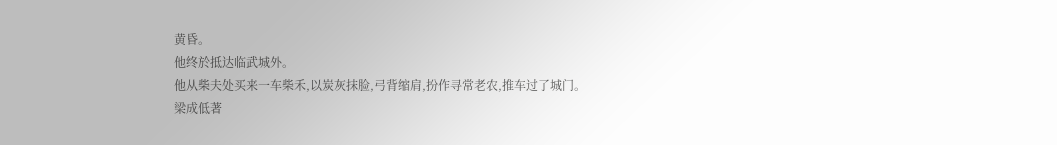黄昏。
他终於抵达临武城外。
他从柴夫处买来一车柴禾,以炭灰抹脸,弓背缩肩,扮作寻常老农,推车过了城门。
梁成低著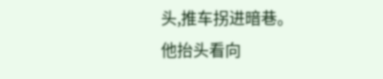头,推车拐进暗巷。
他抬头看向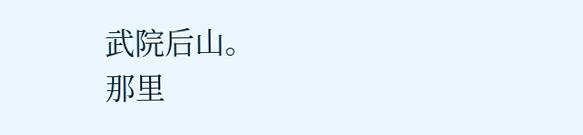武院后山。
那里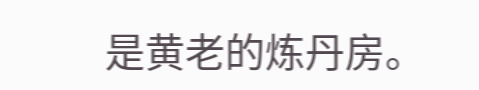是黄老的炼丹房。